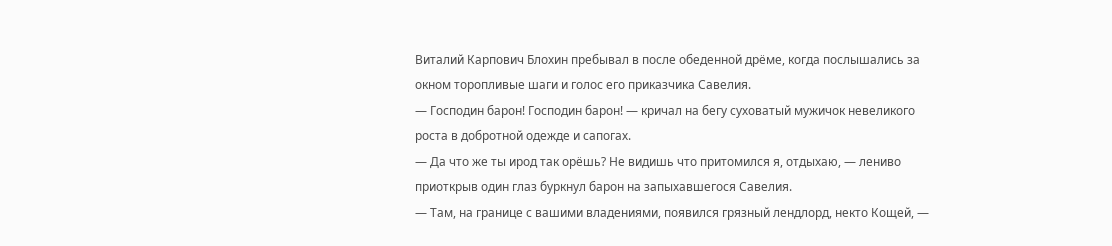Виталий Карпович Блохин пребывал в после обеденной дрёме, когда послышались за окном торопливые шаги и голос его приказчика Савелия.
— Господин барон! Господин барон! — кричал на бегу суховатый мужичок невеликого роста в добротной одежде и сапогах.
— Да что же ты ирод так орёшь? Не видишь что притомился я, отдыхаю, — лениво приоткрыв один глаз буркнул барон на запыхавшегося Савелия.
— Там, на границе с вашими владениями, появился грязный лендлорд, некто Кощей, —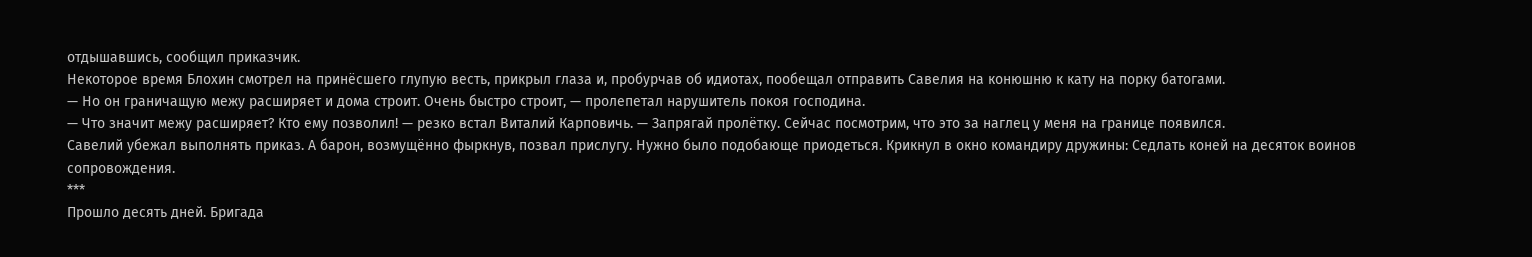отдышавшись, сообщил приказчик.
Некоторое время Блохин смотрел на принёсшего глупую весть, прикрыл глаза и, пробурчав об идиотах, пообещал отправить Савелия на конюшню к кату на порку батогами.
— Но он граничащую межу расширяет и дома строит. Очень быстро строит, — пролепетал нарушитель покоя господина.
— Что значит межу расширяет? Кто ему позволил! — резко встал Виталий Карповичь. — Запрягай пролётку. Сейчас посмотрим, что это за наглец у меня на границе появился.
Савелий убежал выполнять приказ. А барон, возмущённо фыркнув, позвал прислугу. Нужно было подобающе приодеться. Крикнул в окно командиру дружины: Седлать коней на десяток воинов сопровождения.
***
Прошло десять дней. Бригада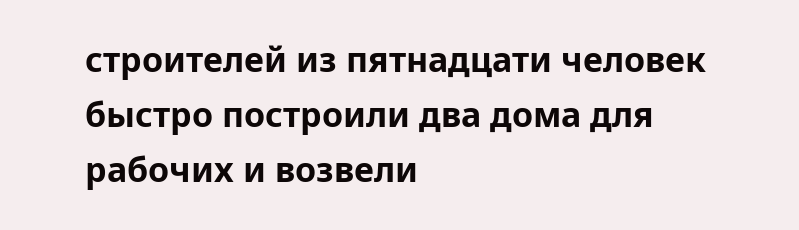строителей из пятнадцати человек быстро построили два дома для рабочих и возвели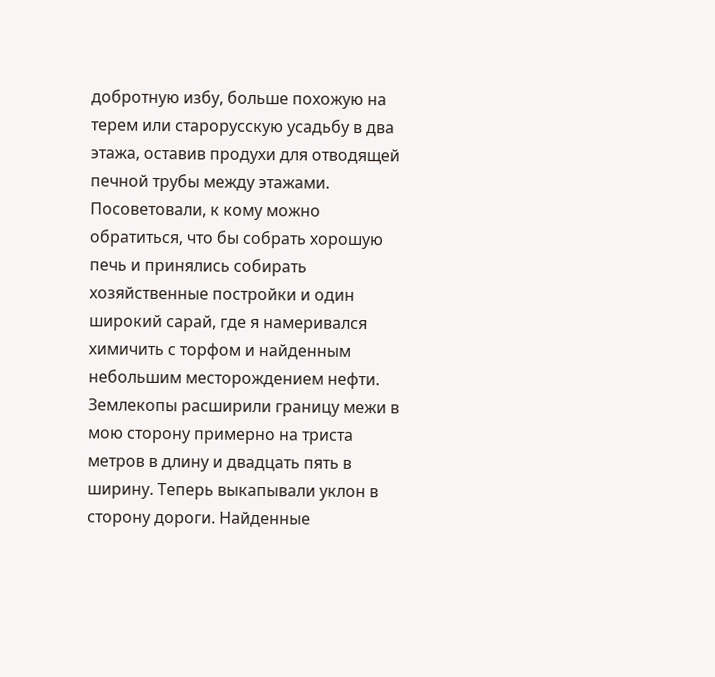добротную избу, больше похожую на терем или старорусскую усадьбу в два этажа, оставив продухи для отводящей печной трубы между этажами. Посоветовали, к кому можно обратиться, что бы собрать хорошую печь и принялись собирать хозяйственные постройки и один широкий сарай, где я намеривался химичить с торфом и найденным небольшим месторождением нефти.
Землекопы расширили границу межи в мою сторону примерно на триста метров в длину и двадцать пять в ширину. Теперь выкапывали уклон в сторону дороги. Найденные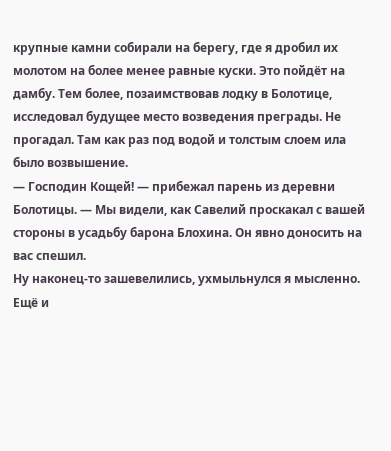крупные камни собирали на берегу, где я дробил их молотом на более менее равные куски. Это пойдёт на дамбу. Тем более, позаимствовав лодку в Болотице, исследовал будущее место возведения преграды. Не прогадал. Там как раз под водой и толстым слоем ила было возвышение.
— Господин Кощей! — прибежал парень из деревни Болотицы. — Мы видели, как Савелий проскакал с вашей стороны в усадьбу барона Блохина. Он явно доносить на вас спешил.
Ну наконец-то зашевелились, ухмыльнулся я мысленно. Ещё и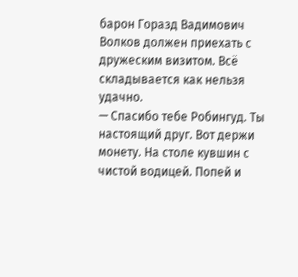барон Горазд Вадимович Волков должен приехать с дружеским визитом. Всё складывается как нельзя удачно.
— Спасибо тебе Робингуд. Ты настоящий друг. Вот держи монету. На столе кувшин с чистой водицей. Попей и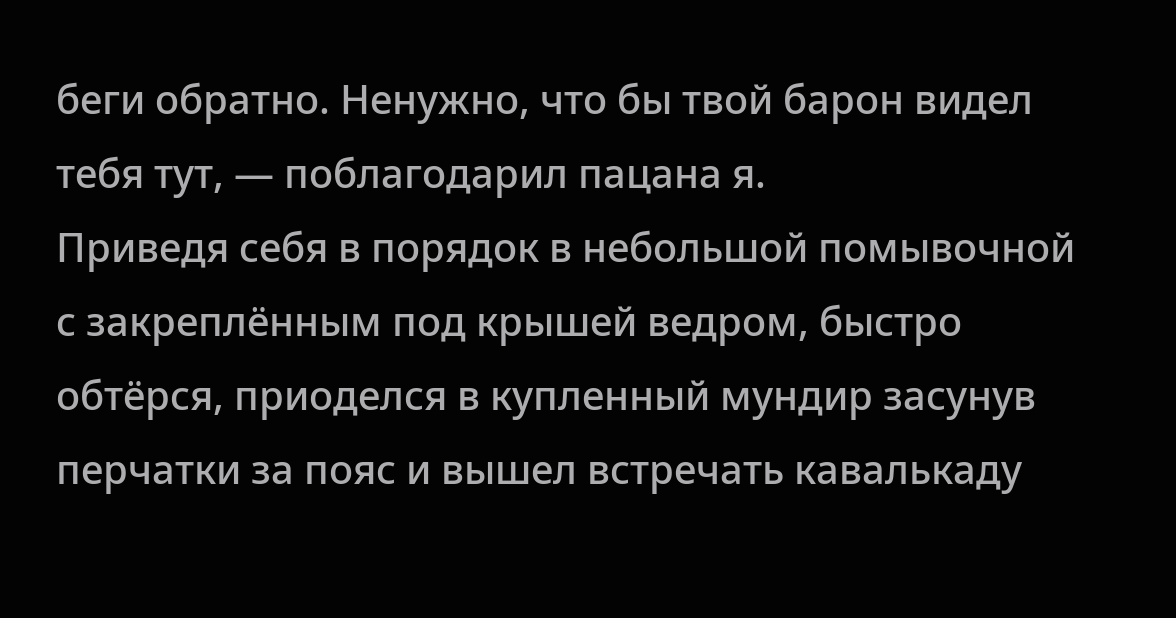беги обратно. Ненужно, что бы твой барон видел тебя тут, — поблагодарил пацана я.
Приведя себя в порядок в небольшой помывочной с закреплённым под крышей ведром, быстро обтёрся, приоделся в купленный мундир засунув перчатки за пояс и вышел встречать кавалькаду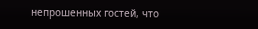непрошенных гостей, что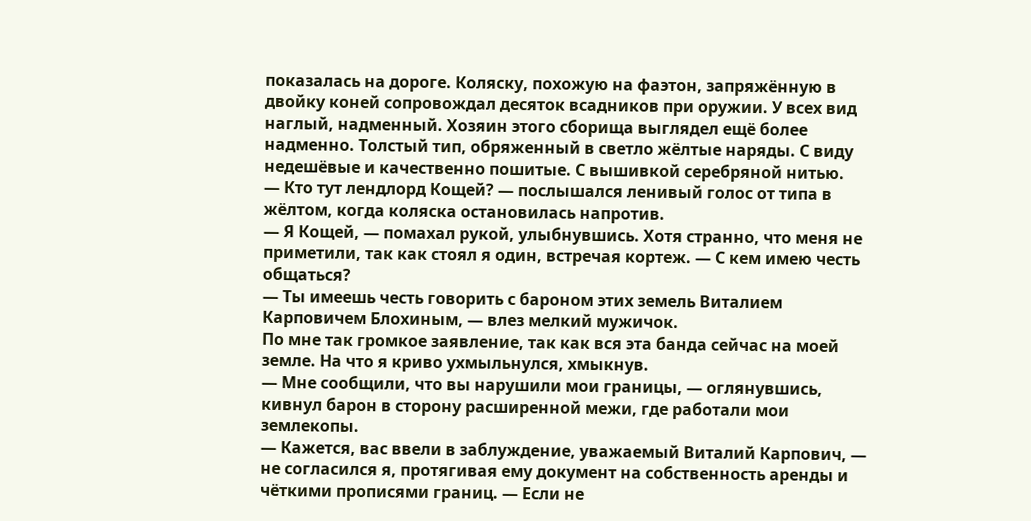показалась на дороге. Коляску, похожую на фаэтон, запряжённую в двойку коней сопровождал десяток всадников при оружии. У всех вид наглый, надменный. Хозяин этого сборища выглядел ещё более надменно. Толстый тип, обряженный в светло жёлтые наряды. С виду недешёвые и качественно пошитые. С вышивкой серебряной нитью.
— Кто тут лендлорд Кощей? — послышался ленивый голос от типа в жёлтом, когда коляска остановилась напротив.
— Я Кощей, — помахал рукой, улыбнувшись. Хотя странно, что меня не приметили, так как стоял я один, встречая кортеж. — С кем имею честь общаться?
— Ты имеешь честь говорить с бароном этих земель Виталием Карповичем Блохиным, — влез мелкий мужичок.
По мне так громкое заявление, так как вся эта банда сейчас на моей земле. На что я криво ухмыльнулся, хмыкнув.
— Мне сообщили, что вы нарушили мои границы, — оглянувшись, кивнул барон в сторону расширенной межи, где работали мои землекопы.
— Кажется, вас ввели в заблуждение, уважаемый Виталий Карпович, — не согласился я, протягивая ему документ на собственность аренды и чёткими прописями границ. — Если не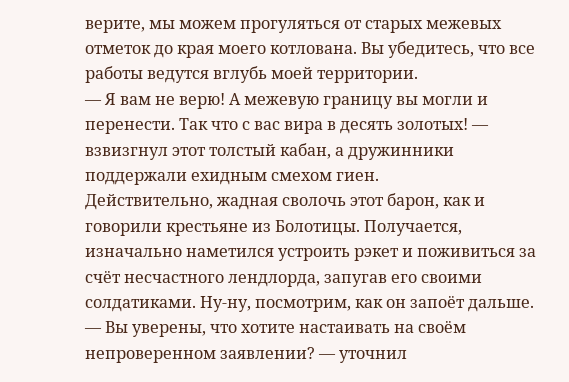верите, мы можем прогуляться от старых межевых отметок до края моего котлована. Вы убедитесь, что все работы ведутся вглубь моей территории.
— Я вам не верю! А межевую границу вы могли и перенести. Так что с вас вира в десять золотых! — взвизгнул этот толстый кабан, а дружинники поддержали ехидным смехом гиен.
Действительно, жадная сволочь этот барон, как и говорили крестьяне из Болотицы. Получается, изначально наметился устроить рэкет и поживиться за счёт несчастного лендлорда, запугав его своими солдатиками. Ну-ну, посмотрим, как он запоёт дальше.
— Вы уверены, что хотите настаивать на своём непроверенном заявлении? — уточнил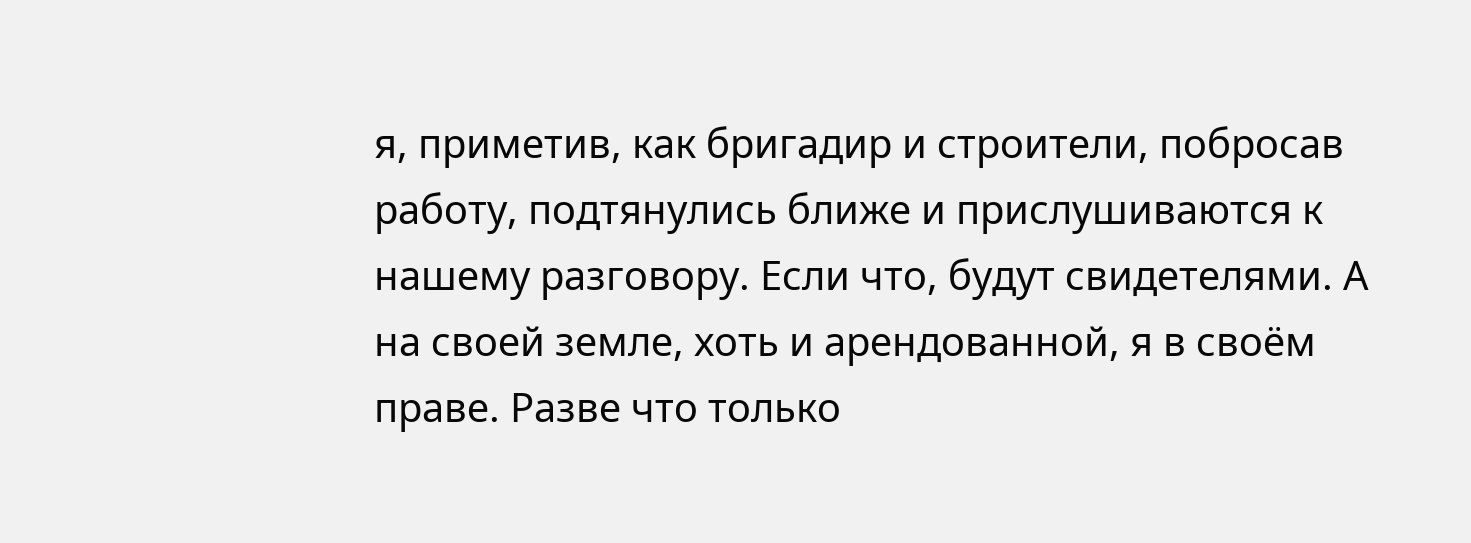я, приметив, как бригадир и строители, побросав работу, подтянулись ближе и прислушиваются к нашему разговору. Если что, будут свидетелями. А на своей земле, хоть и арендованной, я в своём праве. Разве что только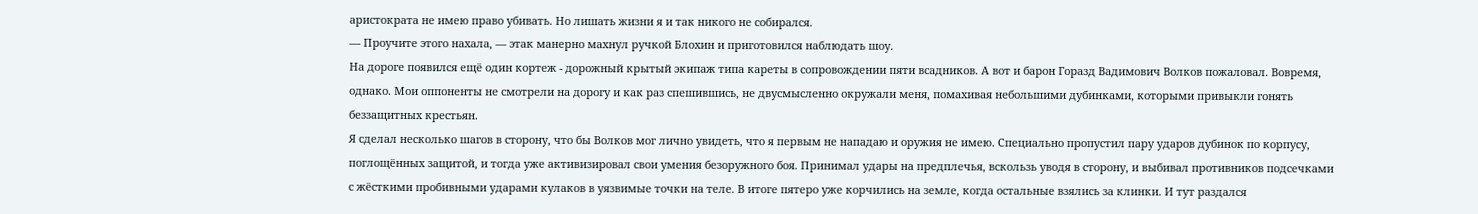аристократа не имею право убивать. Но лишать жизни я и так никого не собирался.
— Проучите этого нахала, — этак манерно махнул ручкой Блохин и приготовился наблюдать шоу.
На дороге появился ещё один кортеж - дорожный крытый экипаж типа кареты в сопровождении пяти всадников. А вот и барон Горазд Вадимович Волков пожаловал. Вовремя, однако. Мои оппоненты не смотрели на дорогу и как раз спешившись, не двусмысленно окружали меня, помахивая небольшими дубинками, которыми привыкли гонять беззащитных крестьян.
Я сделал несколько шагов в сторону, что бы Волков мог лично увидеть, что я первым не нападаю и оружия не имею. Специально пропустил пару ударов дубинок по корпусу, поглощённых защитой, и тогда уже активизировал свои умения безоружного боя. Принимал удары на предплечья, вскользь уводя в сторону, и выбивал противников подсечками с жёсткими пробивными ударами кулаков в уязвимые точки на теле. В итоге пятеро уже корчились на земле, когда остальные взялись за клинки. И тут раздался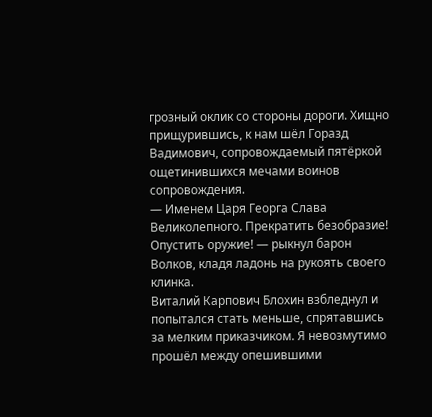грозный оклик со стороны дороги. Хищно прищурившись, к нам шёл Горазд Вадимович, сопровождаемый пятёркой ощетинившихся мечами воинов сопровождения.
— Именем Царя Георга Слава Великолепного. Прекратить безобразие! Опустить оружие! — рыкнул барон Волков, кладя ладонь на рукоять своего клинка.
Виталий Карпович Блохин взбледнул и попытался стать меньше, спрятавшись за мелким приказчиком. Я невозмутимо прошёл между опешившими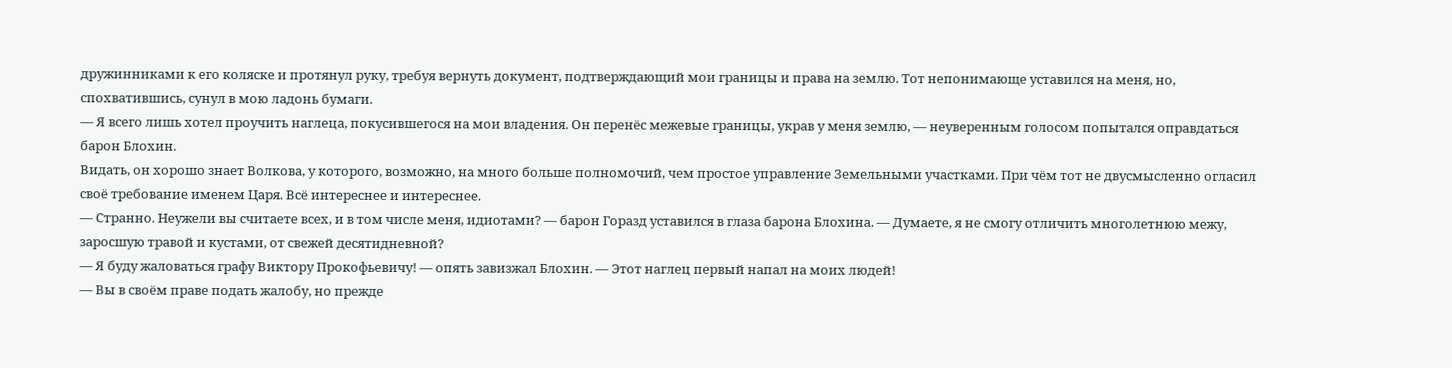дружинниками к его коляске и протянул руку, требуя вернуть документ, подтверждающий мои границы и права на землю. Тот непонимающе уставился на меня, но, спохватившись, сунул в мою ладонь бумаги.
— Я всего лишь хотел проучить наглеца, покусившегося на мои владения. Он перенёс межевые границы, украв у меня землю, — неуверенным голосом попытался оправдаться барон Блохин.
Видать, он хорошо знает Волкова, у которого, возможно, на много больше полномочий, чем простое управление Земельными участками. При чём тот не двусмысленно огласил своё требование именем Царя. Всё интереснее и интереснее.
— Странно. Неужели вы считаете всех, и в том числе меня, идиотами? — барон Горазд уставился в глаза барона Блохина. — Думаете, я не смогу отличить многолетнюю межу, заросшую травой и кустами, от свежей десятидневной?
— Я буду жаловаться графу Виктору Прокофьевичу! — опять завизжал Блохин. — Этот наглец первый напал на моих людей!
— Вы в своём праве подать жалобу, но прежде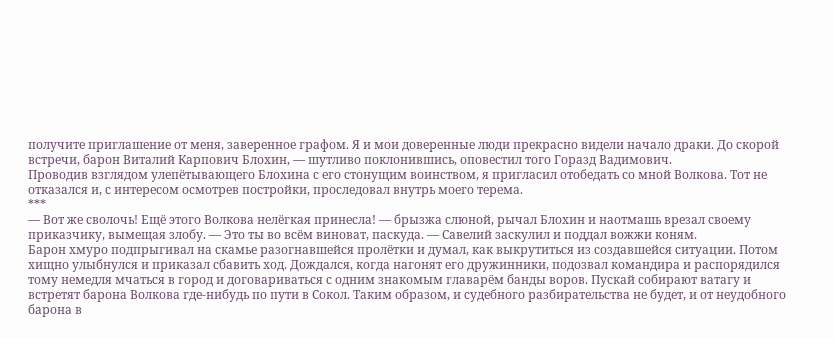получите приглашение от меня, заверенное графом. Я и мои доверенные люди прекрасно видели начало драки. До скорой встречи, барон Виталий Карпович Блохин, — шутливо поклонившись, оповестил того Горазд Вадимович.
Проводив взглядом улепётывающего Блохина с его стонущим воинством, я пригласил отобедать со мной Волкова. Тот не отказался и, с интересом осмотрев постройки, проследовал внутрь моего терема.
***
— Вот же сволочь! Ещё этого Волкова нелёгкая принесла! — брызжа слюной, рычал Блохин и наотмашь врезал своему приказчику, вымещая злобу. — Это ты во всём виноват, паскуда. — Савелий заскулил и поддал вожжи коням.
Барон хмуро подпрыгивал на скамье разогнавшейся пролётки и думал, как выкрутиться из создавшейся ситуации. Потом хищно улыбнулся и приказал сбавить ход. Дождался, когда нагонят его дружинники, подозвал командира и распорядился тому немедля мчаться в город и договариваться с одним знакомым главарём банды воров. Пускай собирают ватагу и встретят барона Волкова где-нибудь по пути в Сокол. Таким образом, и судебного разбирательства не будет, и от неудобного барона в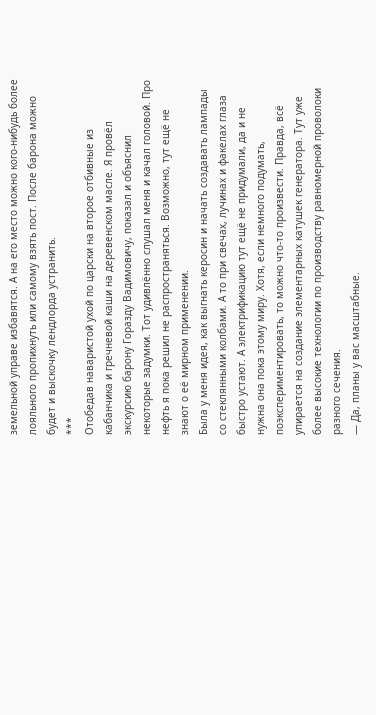земельной управе избавятся. А на его место можно кого-нибудь более лояльного пропихнуть или самому взять пост. После барона можно будет и выскочку лендлорда устранить.
***
Отобедав наваристой ухой по царски на второе отбивные из кабанчика и гречневой каши на деревенском масле. Я провёл экскурсию барону Горазду Вадимовичу, показал и объяснил некоторые задумки. Тот удивлённо слушал меня и качал головой. Про нефть я пока решил не распространяться. Возможно, тут ещё не знают о её мирном применении.
Была у меня идея, как выгнать керосин и начать создавать лампады со стеклянными колбами. А то при свечах, лучинах и факелах глаза быстро устают. А электрификацию тут ещё не придумали, да и не нужна она пока этому миру. Хотя, если немного подумать, поэкспериментировать, то можно что-то произвести. Правда, всё упирается на создание элементарных катушек генератора. Тут уже более высокие технологии по производству равномерной проволоки разного сечения.
— Да, планы у вас масштабные.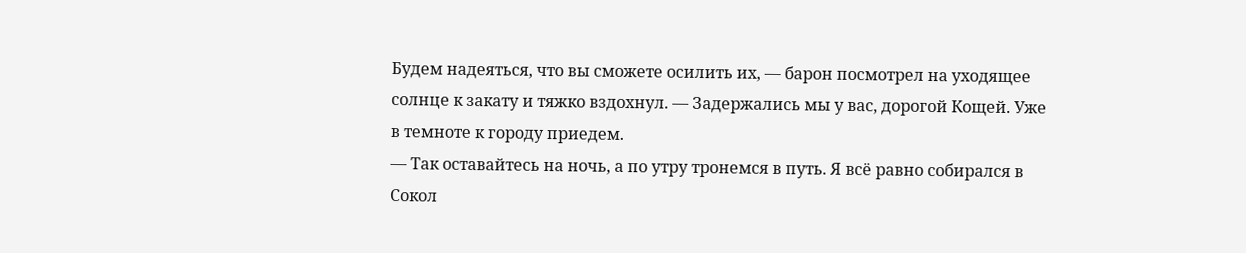Будем надеяться, что вы сможете осилить их, — барон посмотрел на уходящее солнце к закату и тяжко вздохнул. — Задержались мы у вас, дорогой Кощей. Уже в темноте к городу приедем.
— Так оставайтесь на ночь, а по утру тронемся в путь. Я всё равно собирался в Сокол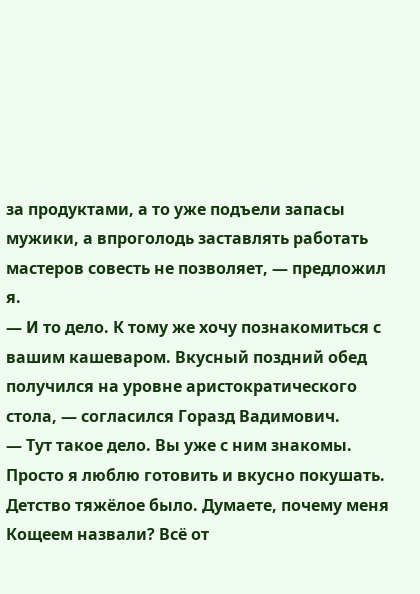за продуктами, а то уже подъели запасы мужики, а впроголодь заставлять работать мастеров совесть не позволяет, — предложил я.
— И то дело. К тому же хочу познакомиться с вашим кашеваром. Вкусный поздний обед получился на уровне аристократического стола, — согласился Горазд Вадимович.
— Тут такое дело. Вы уже с ним знакомы. Просто я люблю готовить и вкусно покушать. Детство тяжёлое было. Думаете, почему меня Кощеем назвали? Всё от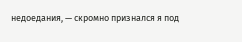недоедания, — скромно признался я под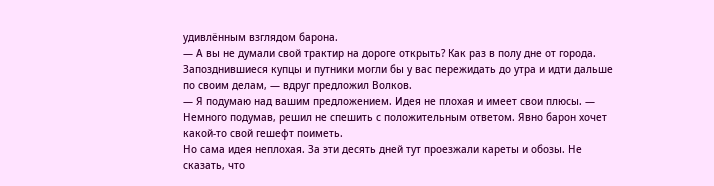удивлённым взглядом барона.
— А вы не думали свой трактир на дороге открыть? Как раз в полу дне от города. Запозднившиеся купцы и путники могли бы у вас пережидать до утра и идти дальше по своим делам, — вдруг предложил Волков.
— Я подумаю над вашим предложением. Идея не плохая и имеет свои плюсы. — Немного подумав, решил не спешить с положительным ответом. Явно барон хочет какой-то свой гешефт поиметь.
Но сама идея неплохая. За эти десять дней тут проезжали кареты и обозы. Не сказать, что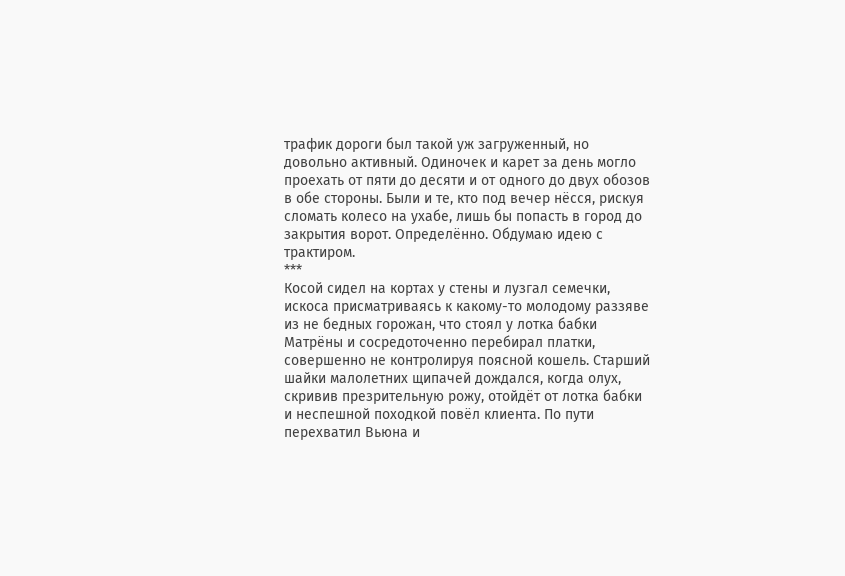трафик дороги был такой уж загруженный, но довольно активный. Одиночек и карет за день могло проехать от пяти до десяти и от одного до двух обозов в обе стороны. Были и те, кто под вечер нёсся, рискуя сломать колесо на ухабе, лишь бы попасть в город до закрытия ворот. Определённо. Обдумаю идею с трактиром.
***
Косой сидел на кортах у стены и лузгал семечки, искоса присматриваясь к какому-то молодому раззяве из не бедных горожан, что стоял у лотка бабки Матрёны и сосредоточенно перебирал платки, совершенно не контролируя поясной кошель. Старший шайки малолетних щипачей дождался, когда олух, скривив презрительную рожу, отойдёт от лотка бабки и неспешной походкой повёл клиента. По пути перехватил Вьюна и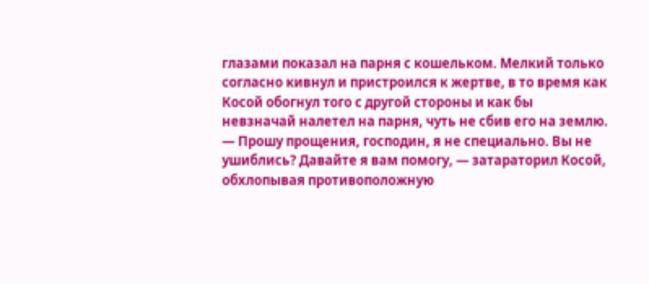глазами показал на парня с кошельком. Мелкий только согласно кивнул и пристроился к жертве, в то время как Косой обогнул того с другой стороны и как бы невзначай налетел на парня, чуть не сбив его на землю.
— Прошу прощения, господин, я не специально. Вы не ушиблись? Давайте я вам помогу, — затараторил Косой, обхлопывая противоположную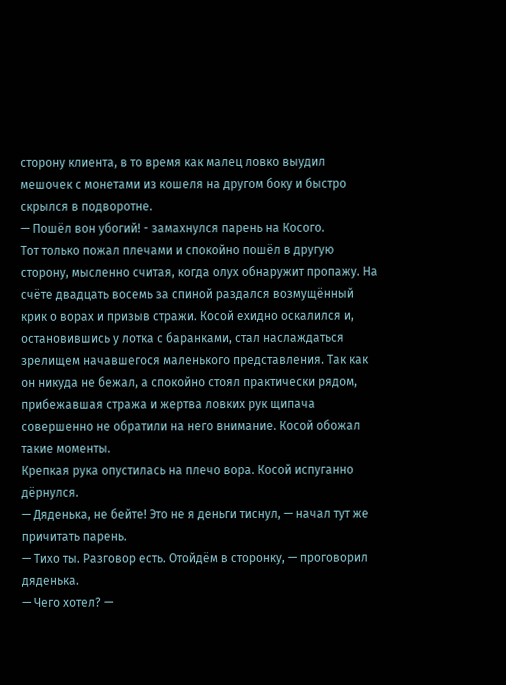сторону клиента, в то время как малец ловко выудил мешочек с монетами из кошеля на другом боку и быстро скрылся в подворотне.
— Пошёл вон убогий! - замахнулся парень на Косого.
Тот только пожал плечами и спокойно пошёл в другую сторону, мысленно считая, когда олух обнаружит пропажу. На счёте двадцать восемь за спиной раздался возмущённый крик о ворах и призыв стражи. Косой ехидно оскалился и, остановившись у лотка с баранками, стал наслаждаться зрелищем начавшегося маленького представления. Так как он никуда не бежал, а спокойно стоял практически рядом, прибежавшая стража и жертва ловких рук щипача совершенно не обратили на него внимание. Косой обожал такие моменты.
Крепкая рука опустилась на плечо вора. Косой испуганно дёрнулся.
— Дяденька, не бейте! Это не я деньги тиснул, — начал тут же причитать парень.
— Тихо ты. Разговор есть. Отойдём в сторонку, — проговорил дяденька.
— Чего хотел? —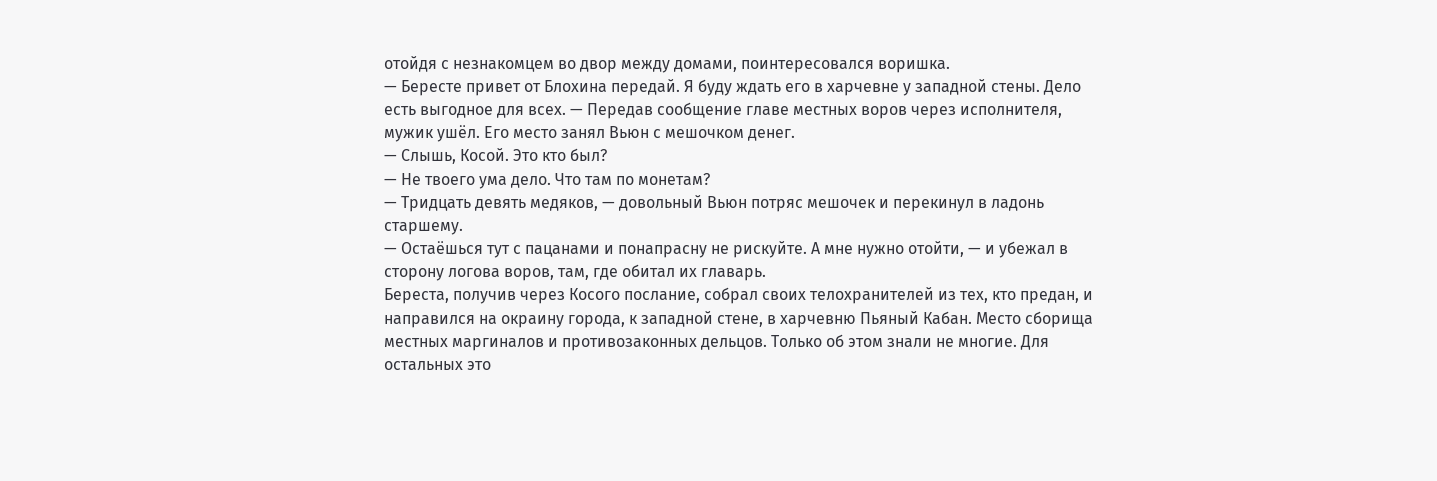отойдя с незнакомцем во двор между домами, поинтересовался воришка.
— Бересте привет от Блохина передай. Я буду ждать его в харчевне у западной стены. Дело есть выгодное для всех. — Передав сообщение главе местных воров через исполнителя, мужик ушёл. Его место занял Вьюн с мешочком денег.
— Слышь, Косой. Это кто был?
— Не твоего ума дело. Что там по монетам?
— Тридцать девять медяков, — довольный Вьюн потряс мешочек и перекинул в ладонь старшему.
— Остаёшься тут с пацанами и понапрасну не рискуйте. А мне нужно отойти, — и убежал в сторону логова воров, там, где обитал их главарь.
Береста, получив через Косого послание, собрал своих телохранителей из тех, кто предан, и направился на окраину города, к западной стене, в харчевню Пьяный Кабан. Место сборища местных маргиналов и противозаконных дельцов. Только об этом знали не многие. Для остальных это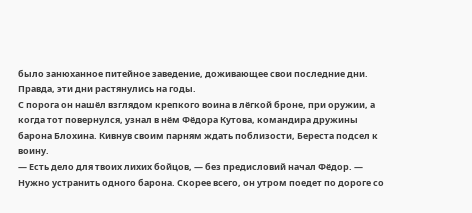было занюханное питейное заведение, доживающее свои последние дни. Правда, эти дни растянулись на годы.
С порога он нашёл взглядом крепкого воина в лёгкой броне, при оружии, а когда тот повернулся, узнал в нём Фёдора Кутова, командира дружины барона Блохина. Кивнув своим парням ждать поблизости, Береста подсел к воину.
— Есть дело для твоих лихих бойцов, — без предисловий начал Фёдор. — Нужно устранить одного барона. Скорее всего, он утром поедет по дороге со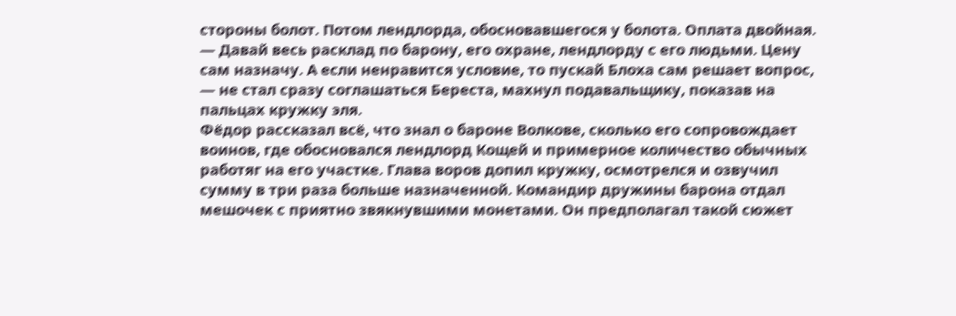стороны болот. Потом лендлорда, обосновавшегося у болота. Оплата двойная.
— Давай весь расклад по барону, его охране, лендлорду с его людьми. Цену сам назначу. А если ненравится условие, то пускай Блоха сам решает вопрос, — не стал сразу соглашаться Береста, махнул подавальщику, показав на пальцах кружку эля.
Фёдор рассказал всё, что знал о бароне Волкове, сколько его сопровождает воинов, где обосновался лендлорд Кощей и примерное количество обычных работяг на его участке. Глава воров допил кружку, осмотрелся и озвучил сумму в три раза больше назначенной. Командир дружины барона отдал мешочек с приятно звякнувшими монетами. Он предполагал такой сюжет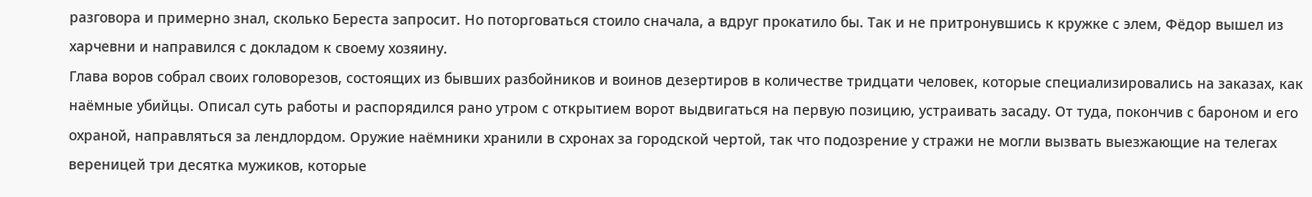разговора и примерно знал, сколько Береста запросит. Но поторговаться стоило сначала, а вдруг прокатило бы. Так и не притронувшись к кружке с элем, Фёдор вышел из харчевни и направился с докладом к своему хозяину.
Глава воров собрал своих головорезов, состоящих из бывших разбойников и воинов дезертиров в количестве тридцати человек, которые специализировались на заказах, как наёмные убийцы. Описал суть работы и распорядился рано утром с открытием ворот выдвигаться на первую позицию, устраивать засаду. От туда, покончив с бароном и его охраной, направляться за лендлордом. Оружие наёмники хранили в схронах за городской чертой, так что подозрение у стражи не могли вызвать выезжающие на телегах вереницей три десятка мужиков, которые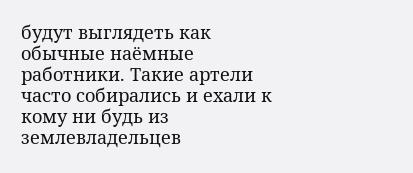будут выглядеть как обычные наёмные работники. Такие артели часто собирались и ехали к кому ни будь из землевладельцев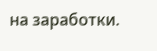на заработки.